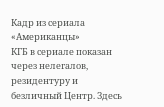Кадр из сериала «Американцы»
КГБ в сериале показан через нелегалов, резидентуру и безличный Центр. Здесь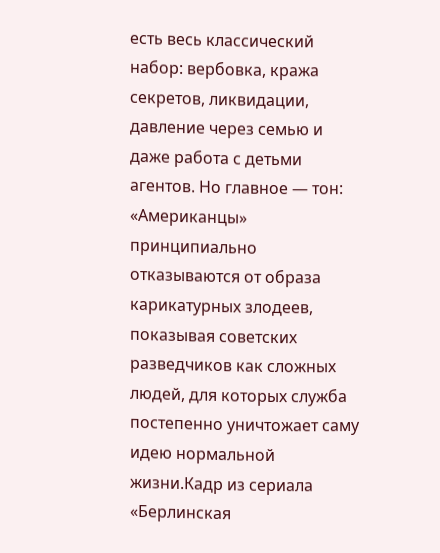есть весь классический набор: вербовка, кража секретов, ликвидации, давление через семью и даже работа с детьми агентов. Но главное — тон: «Американцы» принципиально отказываются от образа карикатурных злодеев, показывая советских разведчиков как сложных людей, для которых служба постепенно уничтожает саму идею нормальной жизни.Кадр из сериала «Берлинская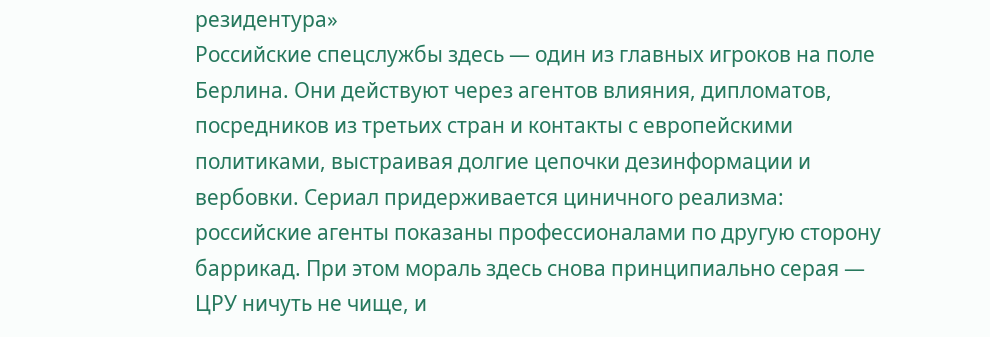резидентура»
Российские спецслужбы здесь — один из главных игроков на поле Берлина. Они действуют через агентов влияния, дипломатов, посредников из третьих стран и контакты с европейскими политиками, выстраивая долгие цепочки дезинформации и вербовки. Сериал придерживается циничного реализма: российские агенты показаны профессионалами по другую сторону баррикад. При этом мораль здесь снова принципиально серая — ЦРУ ничуть не чище, и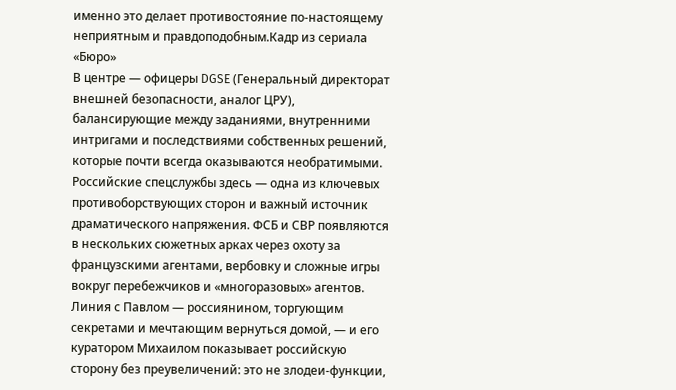именно это делает противостояние по-настоящему неприятным и правдоподобным.Кадр из сериала «Бюро»
В центре — офицеры DGSE (Генеральный директорат внешней безопасности, аналог ЦРУ), балансирующие между заданиями, внутренними интригами и последствиями собственных решений, которые почти всегда оказываются необратимыми. Российские спецслужбы здесь — одна из ключевых противоборствующих сторон и важный источник драматического напряжения. ФСБ и СВР появляются в нескольких сюжетных арках через охоту за французскими агентами, вербовку и сложные игры вокруг перебежчиков и «многоразовых» агентов. Линия с Павлом — россиянином, торгующим секретами и мечтающим вернуться домой, — и его куратором Михаилом показывает российскую сторону без преувеличений: это не злодеи-функции,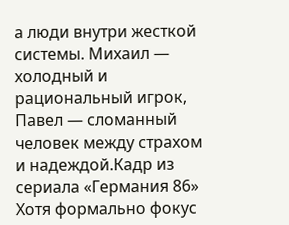а люди внутри жесткой системы. Михаил — холодный и рациональный игрок, Павел — сломанный человек между страхом и надеждой.Кадр из сериала «Германия 86»
Хотя формально фокус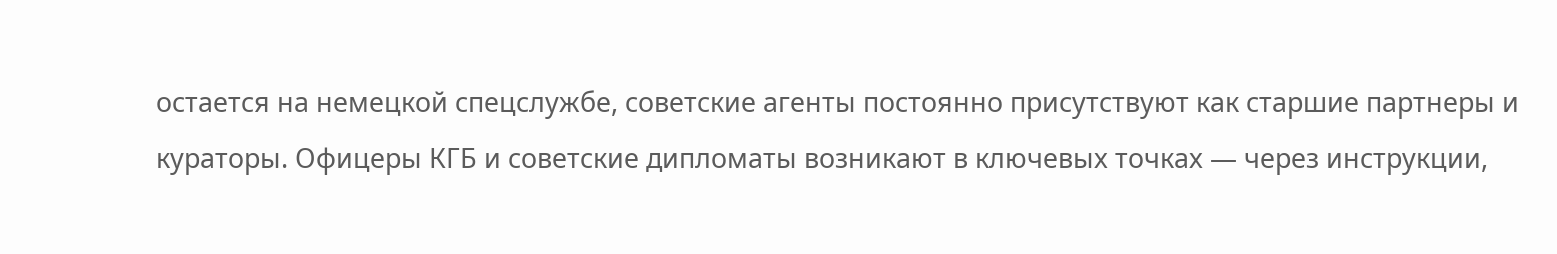остается на немецкой спецслужбе, советские агенты постоянно присутствуют как старшие партнеры и кураторы. Офицеры КГБ и советские дипломаты возникают в ключевых точках — через инструкции,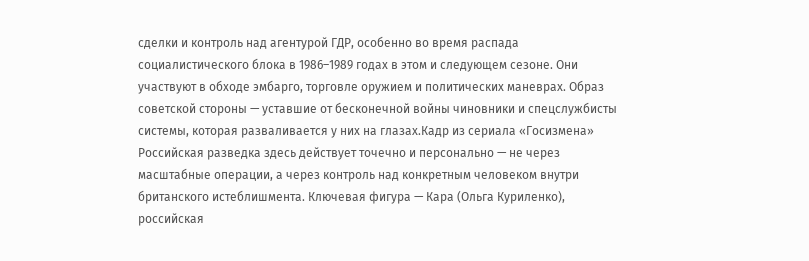сделки и контроль над агентурой ГДР, особенно во время распада социалистического блока в 1986–1989 годах в этом и следующем сезоне. Они участвуют в обходе эмбарго, торговле оружием и политических маневрах. Образ советской стороны — уставшие от бесконечной войны чиновники и спецслужбисты системы, которая разваливается у них на глазах.Кадр из сериала «Госизмена»
Российская разведка здесь действует точечно и персонально — не через масштабные операции, а через контроль над конкретным человеком внутри британского истеблишмента. Ключевая фигура — Кара (Ольга Куриленко), российская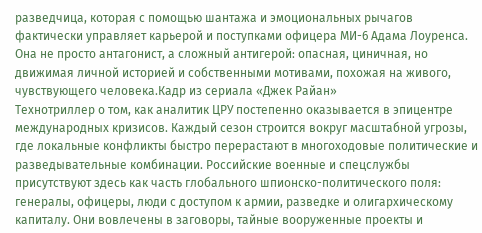разведчица, которая с помощью шантажа и эмоциональных рычагов фактически управляет карьерой и поступками офицера МИ-6 Адама Лоуренса. Она не просто антагонист, а сложный антигерой: опасная, циничная, но движимая личной историей и собственными мотивами, похожая на живого, чувствующего человека.Кадр из сериала «Джек Райан»
Технотриллер о том, как аналитик ЦРУ постепенно оказывается в эпицентре международных кризисов. Каждый сезон строится вокруг масштабной угрозы, где локальные конфликты быстро перерастают в многоходовые политические и разведывательные комбинации. Российские военные и спецслужбы присутствуют здесь как часть глобального шпионско-политического поля: генералы, офицеры, люди с доступом к армии, разведке и олигархическому капиталу. Они вовлечены в заговоры, тайные вооруженные проекты и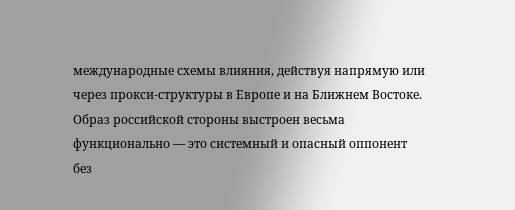международные схемы влияния, действуя напрямую или через прокси-структуры в Европе и на Ближнем Востоке. Образ российской стороны выстроен весьма функционально — это системный и опасный оппонент без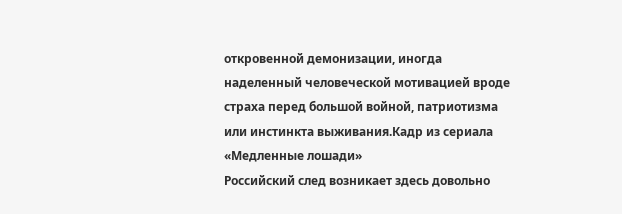откровенной демонизации, иногда наделенный человеческой мотивацией вроде страха перед большой войной, патриотизма или инстинкта выживания.Кадр из сериала «Медленные лошади»
Российский след возникает здесь довольно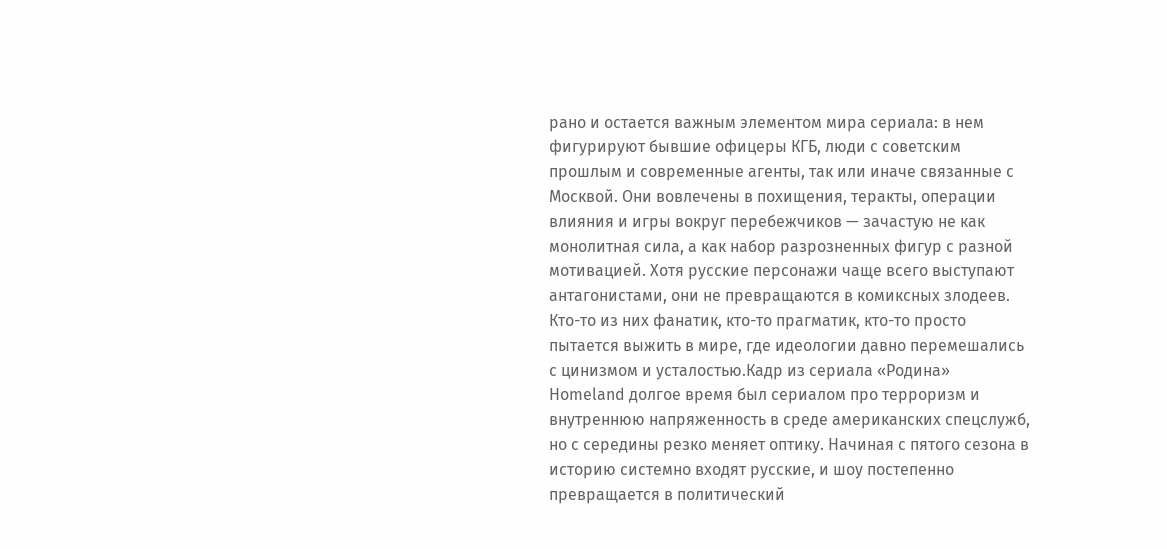рано и остается важным элементом мира сериала: в нем фигурируют бывшие офицеры КГБ, люди с советским прошлым и современные агенты, так или иначе связанные с Москвой. Они вовлечены в похищения, теракты, операции влияния и игры вокруг перебежчиков — зачастую не как монолитная сила, а как набор разрозненных фигур с разной мотивацией. Хотя русские персонажи чаще всего выступают антагонистами, они не превращаются в комиксных злодеев. Кто-то из них фанатик, кто-то прагматик, кто-то просто пытается выжить в мире, где идеологии давно перемешались с цинизмом и усталостью.Кадр из сериала «Родина»
Homeland долгое время был сериалом про терроризм и внутреннюю напряженность в среде американских спецслужб, но с середины резко меняет оптику. Начиная с пятого сезона в историю системно входят русские, и шоу постепенно превращается в политический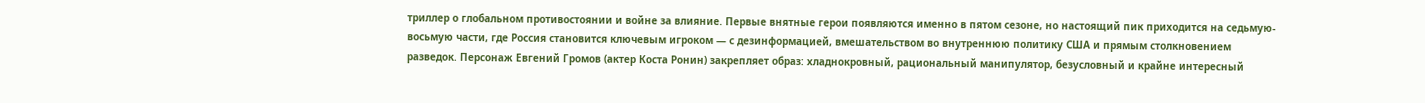триллер о глобальном противостоянии и войне за влияние. Первые внятные герои появляются именно в пятом сезоне, но настоящий пик приходится на седьмую-восьмую части, где Россия становится ключевым игроком — с дезинформацией, вмешательством во внутреннюю политику США и прямым столкновением разведок. Персонаж Евгений Громов (актер Коста Ронин) закрепляет образ: хладнокровный, рациональный манипулятор, безусловный и крайне интересный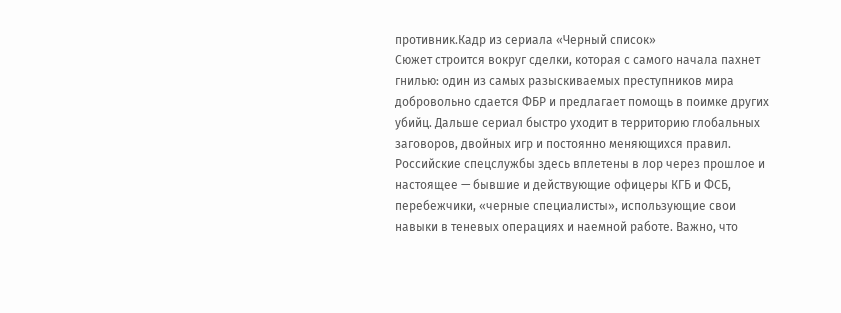противник.Кадр из сериала «Черный список»
Сюжет строится вокруг сделки, которая с самого начала пахнет гнилью: один из самых разыскиваемых преступников мира добровольно сдается ФБР и предлагает помощь в поимке других убийц. Дальше сериал быстро уходит в территорию глобальных заговоров, двойных игр и постоянно меняющихся правил. Российские спецслужбы здесь вплетены в лор через прошлое и настоящее — бывшие и действующие офицеры КГБ и ФСБ, перебежчики, «черные специалисты», использующие свои навыки в теневых операциях и наемной работе. Важно, что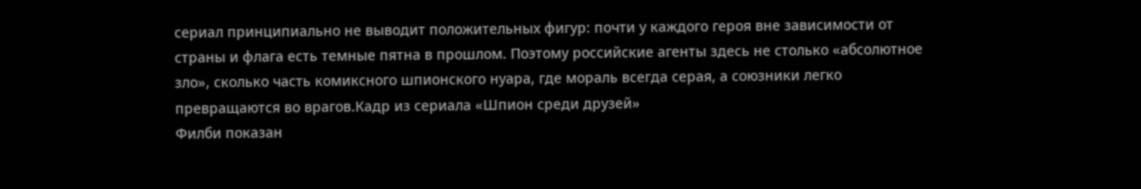сериал принципиально не выводит положительных фигур: почти у каждого героя вне зависимости от страны и флага есть темные пятна в прошлом. Поэтому российские агенты здесь не столько «абсолютное зло», сколько часть комиксного шпионского нуара, где мораль всегда серая, а союзники легко превращаются во врагов.Кадр из сериала «Шпион среди друзей»
Филби показан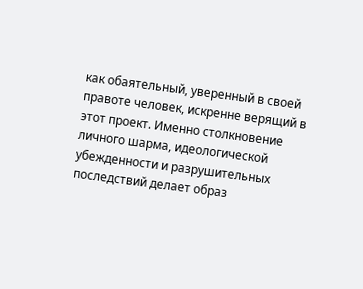как обаятельный, уверенный в своей правоте человек, искренне верящий в этот проект. Именно столкновение личного шарма, идеологической убежденности и разрушительных последствий делает образ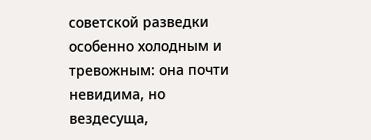советской разведки особенно холодным и тревожным: она почти невидима, но вездесуща,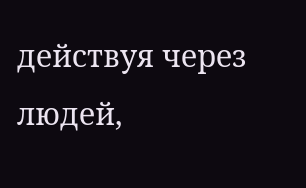действуя через людей,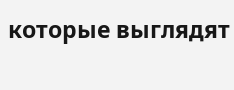которые выглядят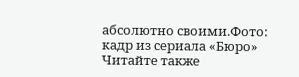абсолютно своими.Фото: кадр из сериала «Бюро»
Читайте также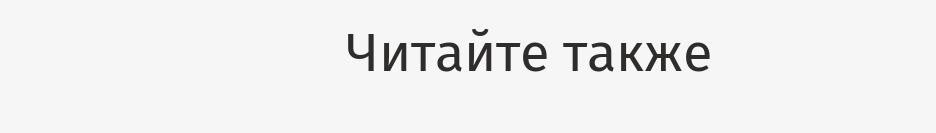Читайте также